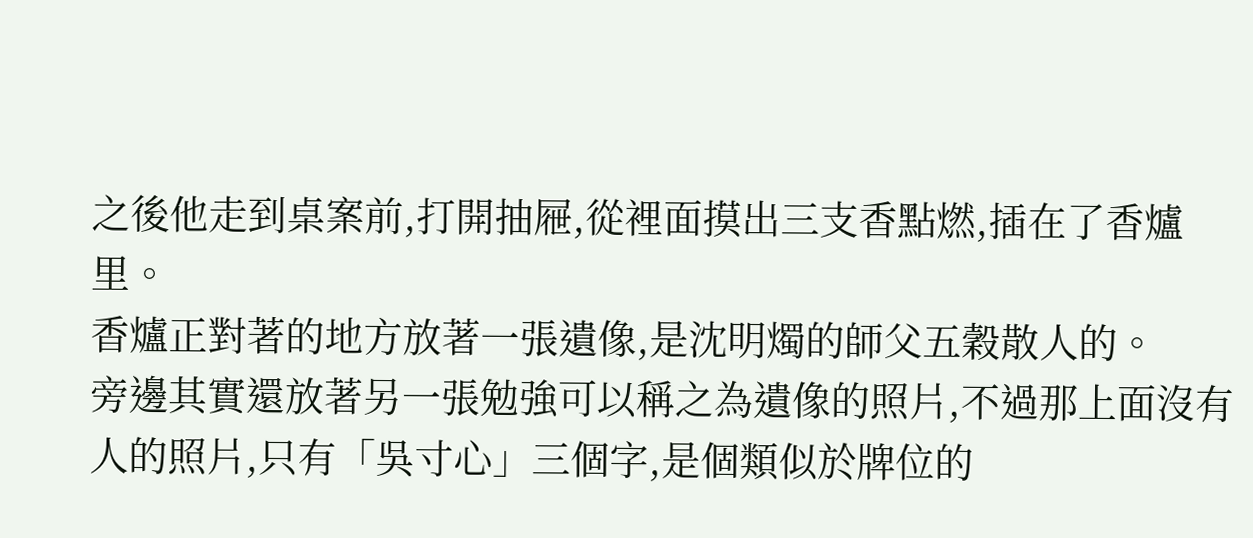之後他走到桌案前,打開抽屜,從裡面摸出三支香點燃,插在了香爐里。
香爐正對著的地方放著一張遺像,是沈明燭的師父五穀散人的。
旁邊其實還放著另一張勉強可以稱之為遺像的照片,不過那上面沒有人的照片,只有「吳寸心」三個字,是個類似於牌位的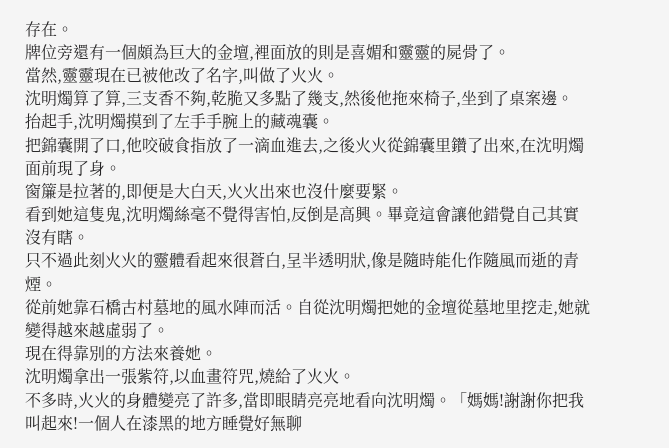存在。
牌位旁還有一個頗為巨大的金壇,裡面放的則是喜媚和靈靈的屍骨了。
當然,靈靈現在已被他改了名字,叫做了火火。
沈明燭算了算,三支香不夠,乾脆又多點了幾支,然後他拖來椅子,坐到了桌案邊。
抬起手,沈明燭摸到了左手手腕上的藏魂囊。
把錦囊開了口,他咬破食指放了一滴血進去,之後火火從錦囊里鑽了出來,在沈明燭面前現了身。
窗簾是拉著的,即便是大白天,火火出來也沒什麼要緊。
看到她這隻鬼,沈明燭絲毫不覺得害怕,反倒是高興。畢竟這會讓他錯覺自己其實沒有瞎。
只不過此刻火火的靈體看起來很蒼白,呈半透明狀,像是隨時能化作隨風而逝的青煙。
從前她靠石橋古村墓地的風水陣而活。自從沈明燭把她的金壇從墓地里挖走,她就變得越來越虛弱了。
現在得靠別的方法來養她。
沈明燭拿出一張紫符,以血畫符咒,燒給了火火。
不多時,火火的身體變亮了許多,當即眼睛亮亮地看向沈明燭。「媽媽!謝謝你把我叫起來!一個人在漆黑的地方睡覺好無聊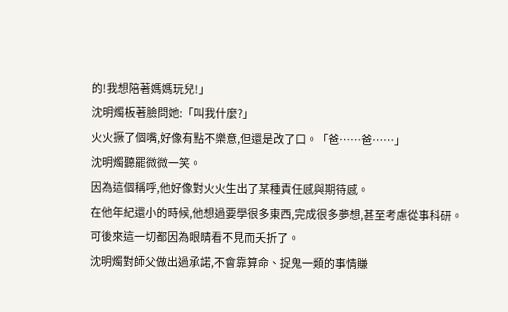的!我想陪著媽媽玩兒!」
沈明燭板著臉問她:「叫我什麼?」
火火撅了個嘴,好像有點不樂意,但還是改了口。「爸……爸……」
沈明燭聽罷微微一笑。
因為這個稱呼,他好像對火火生出了某種責任感與期待感。
在他年紀還小的時候,他想過要學很多東西,完成很多夢想,甚至考慮從事科研。
可後來這一切都因為眼睛看不見而夭折了。
沈明燭對師父做出過承諾,不會靠算命、捉鬼一類的事情賺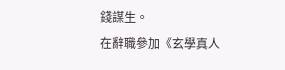錢謀生。
在辭職參加《玄學真人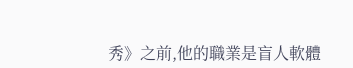秀》之前,他的職業是盲人軟體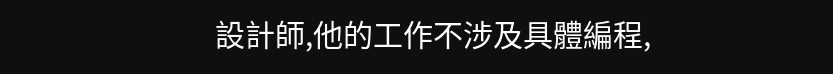設計師,他的工作不涉及具體編程,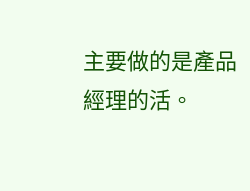主要做的是產品經理的活。